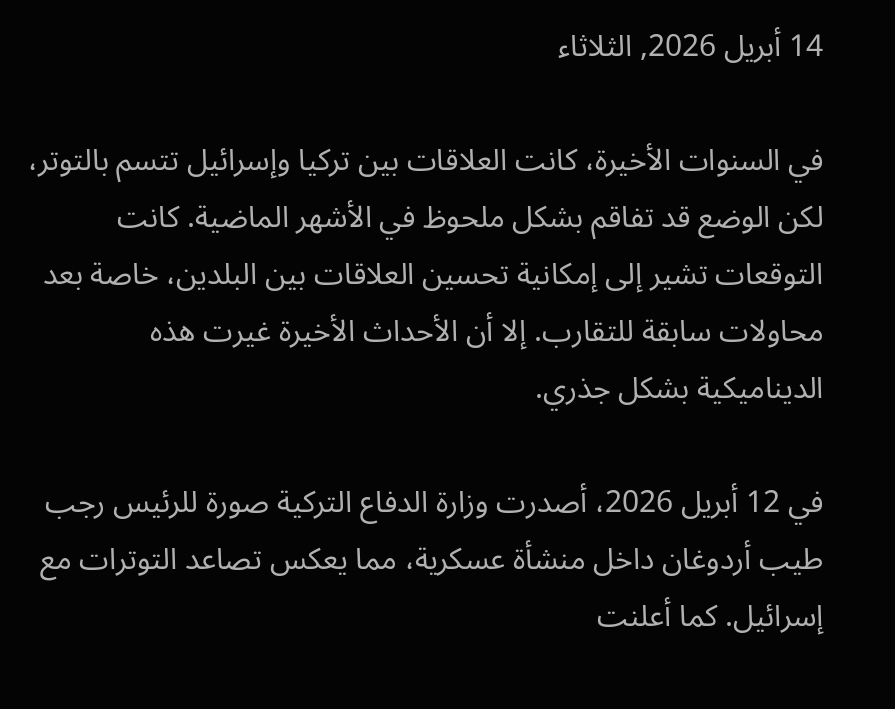14 أبريل 2026, الثلاثاء

في السنوات الأخيرة، كانت العلاقات بين تركيا وإسرائيل تتسم بالتوتر، لكن الوضع قد تفاقم بشكل ملحوظ في الأشهر الماضية. كانت التوقعات تشير إلى إمكانية تحسين العلاقات بين البلدين، خاصة بعد محاولات سابقة للتقارب. إلا أن الأحداث الأخيرة غيرت هذه الديناميكية بشكل جذري.

في 12 أبريل 2026، أصدرت وزارة الدفاع التركية صورة للرئيس رجب طيب أردوغان داخل منشأة عسكرية، مما يعكس تصاعد التوترات مع إسرائيل. كما أعلنت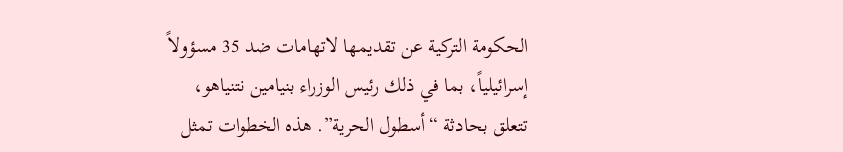الحكومة التركية عن تقديمها لاتهامات ضد 35 مسؤولاً إسرائيلياً، بما في ذلك رئيس الوزراء بنيامين نتنياهو، تتعلق بحادثة “أسطول الحرية”. هذه الخطوات تمثل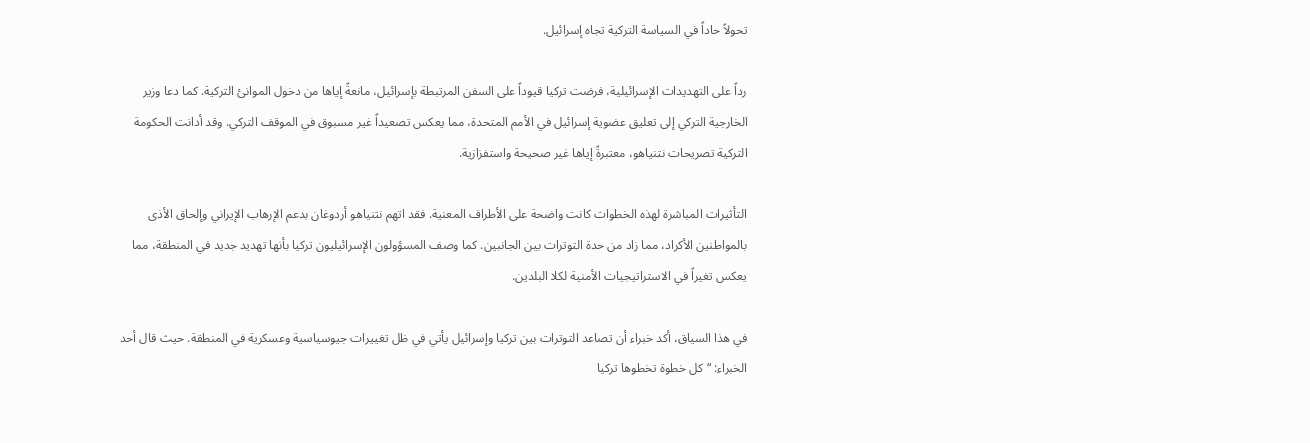تحولاً حاداً في السياسة التركية تجاه إسرائيل.

رداً على التهديدات الإسرائيلية، فرضت تركيا قيوداً على السفن المرتبطة بإسرائيل، مانعةً إياها من دخول الموانئ التركية. كما دعا وزير الخارجية التركي إلى تعليق عضوية إسرائيل في الأمم المتحدة، مما يعكس تصعيداً غير مسبوق في الموقف التركي. وقد أدانت الحكومة التركية تصريحات نتنياهو، معتبرةً إياها غير صحيحة واستفزازية.

التأثيرات المباشرة لهذه الخطوات كانت واضحة على الأطراف المعنية. فقد اتهم نتنياهو أردوغان بدعم الإرهاب الإيراني وإلحاق الأذى بالمواطنين الأكراد، مما زاد من حدة التوترات بين الجانبين. كما وصف المسؤولون الإسرائيليون تركيا بأنها تهديد جديد في المنطقة، مما يعكس تغيراً في الاستراتيجيات الأمنية لكلا البلدين.

في هذا السياق، أكد خبراء أن تصاعد التوترات بين تركيا وإسرائيل يأتي في ظل تغييرات جيوسياسية وعسكرية في المنطقة. حيث قال أحد الخبراء: “كل خطوة تخطوها تركيا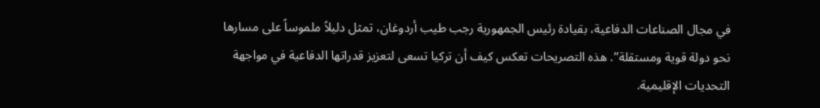في مجال الصناعات الدفاعية، بقيادة رئيس الجمهورية رجب طيب أردوغان، تمثل دليلاً ملموساً على مسارها نحو دولة قوية ومستقلة”. هذه التصريحات تعكس كيف أن تركيا تسعى لتعزيز قدراتها الدفاعية في مواجهة التحديات الإقليمية.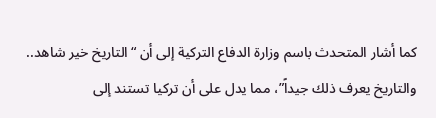كما أشار المتحدث باسم وزارة الدفاع التركية إلى أن “التاريخ خير شاهد.. والتاريخ يعرف ذلك جيداً”، مما يدل على أن تركيا تستند إلى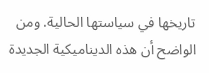تاريخها في سياستها الحالية. ومن الواضح أن هذه الديناميكية الجديدة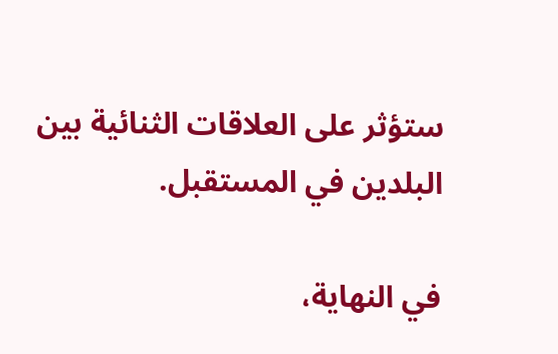ستؤثر على العلاقات الثنائية بين البلدين في المستقبل.

في النهاية،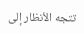تتجه الأنظار إلى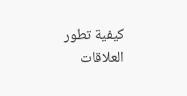كيفية تطور العلاقات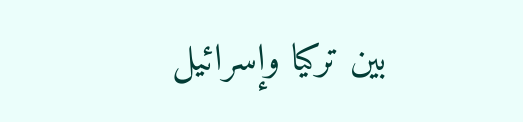بين تركيا وإسرائيل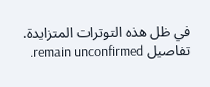في ظل هذه التوترات المتزايدة. تفاصيل remain unconfirmed.